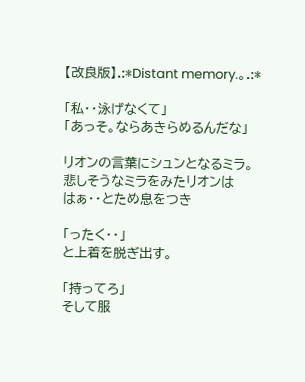【改良版】.:*Distant memory.。.:*

「私・・泳げなくて」
「あっそ。ならあきらめるんだな」

リオンの言葉にシュンとなるミラ。
悲しそうなミラをみたリオンは
はぁ・・とため息をつき

「ったく・・」
と上着を脱ぎ出す。

「持ってろ」
そして服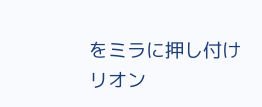をミラに押し付け
リオン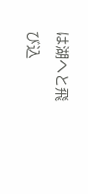は湖へと飛び込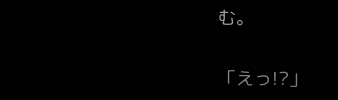む。

「えっ!?」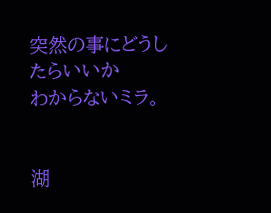突然の事にどうしたらいいか
わからないミラ。


湖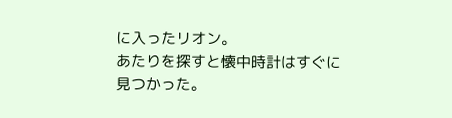に入ったリオン。
あたりを探すと懐中時計はすぐに
見つかった。